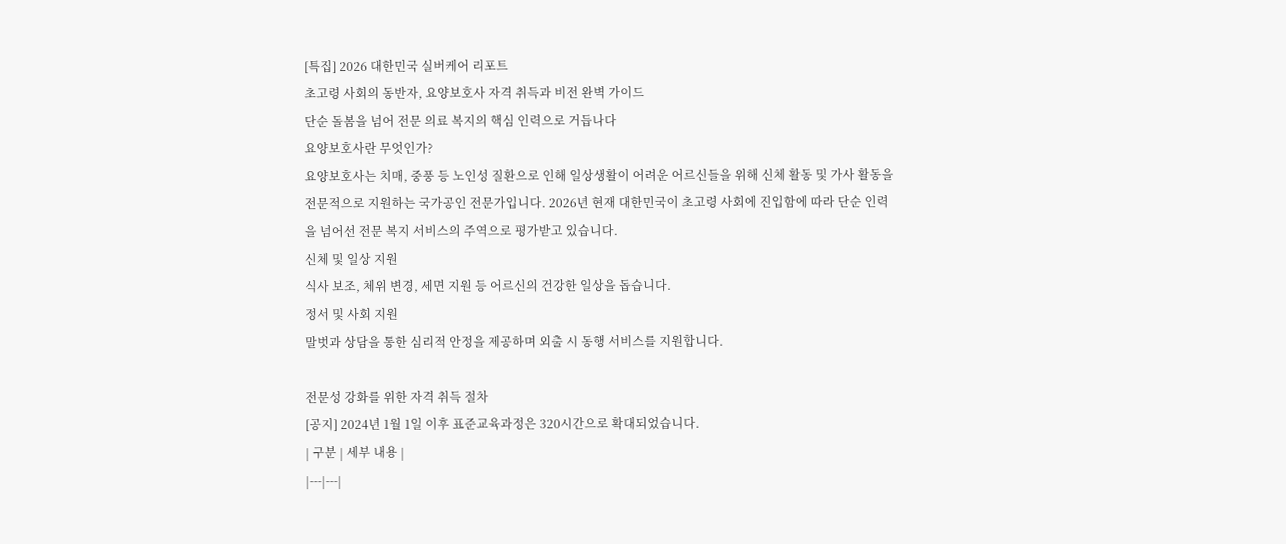[특집] 2026 대한민국 실버케어 리포트
초고령 사회의 동반자, 요양보호사 자격 취득과 비전 완벽 가이드
단순 돌봄을 넘어 전문 의료 복지의 핵심 인력으로 거듭나다
요양보호사란 무엇인가?
요양보호사는 치매, 중풍 등 노인성 질환으로 인해 일상생활이 어려운 어르신들을 위해 신체 활동 및 가사 활동을 전문적으로 지원하는 국가공인 전문가입니다. 2026년 현재 대한민국이 초고령 사회에 진입함에 따라 단순 인력을 넘어선 전문 복지 서비스의 주역으로 평가받고 있습니다.
신체 및 일상 지원
식사 보조, 체위 변경, 세면 지원 등 어르신의 건강한 일상을 돕습니다.
정서 및 사회 지원
말벗과 상담을 통한 심리적 안정을 제공하며 외출 시 동행 서비스를 지원합니다.

전문성 강화를 위한 자격 취득 절차
[공지] 2024년 1월 1일 이후 표준교육과정은 320시간으로 확대되었습니다.
| 구분 | 세부 내용 |
|---|---|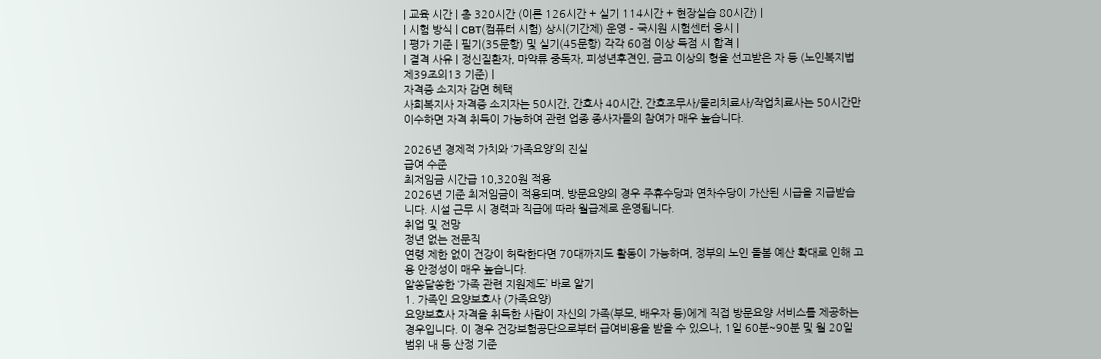| 교육 시간 | 총 320시간 (이론 126시간 + 실기 114시간 + 현장실습 80시간) |
| 시험 방식 | CBT(컴퓨터 시험) 상시(기간제) 운영 – 국시원 시험센터 응시 |
| 평가 기준 | 필기(35문항) 및 실기(45문항) 각각 60점 이상 득점 시 합격 |
| 결격 사유 | 정신질환자, 마약류 중독자, 피성년후견인, 금고 이상의 형을 선고받은 자 등 (노인복지법 제39조의13 기준) |
자격증 소지자 감면 혜택
사회복지사 자격증 소지자는 50시간, 간호사 40시간, 간호조무사/물리치료사/작업치료사는 50시간만 이수하면 자격 취득이 가능하여 관련 업종 종사자들의 참여가 매우 높습니다.

2026년 경제적 가치와 ‘가족요양’의 진실
급여 수준
최저임금 시간급 10,320원 적용
2026년 기준 최저임금이 적용되며, 방문요양의 경우 주휴수당과 연차수당이 가산된 시급을 지급받습니다. 시설 근무 시 경력과 직급에 따라 월급제로 운영됩니다.
취업 및 전망
정년 없는 전문직
연령 제한 없이 건강이 허락한다면 70대까지도 활동이 가능하며, 정부의 노인 돌봄 예산 확대로 인해 고용 안정성이 매우 높습니다.
알쏭달쏭한 ‘가족 관련 지원제도’ 바로 알기
1. 가족인 요양보호사 (가족요양)
요양보호사 자격을 취득한 사람이 자신의 가족(부모, 배우자 등)에게 직접 방문요양 서비스를 제공하는 경우입니다. 이 경우 건강보험공단으로부터 급여비용을 받을 수 있으나, 1일 60분~90분 및 월 20일 범위 내 등 산정 기준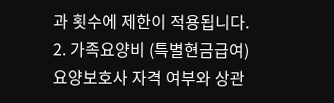과 횟수에 제한이 적용됩니다.
2. 가족요양비 (특별현금급여)
요양보호사 자격 여부와 상관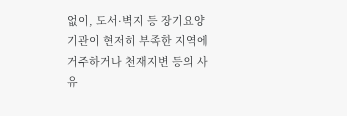없이, 도서·벽지 등 장기요양기관이 현저히 부족한 지역에 거주하거나 천재지변 등의 사유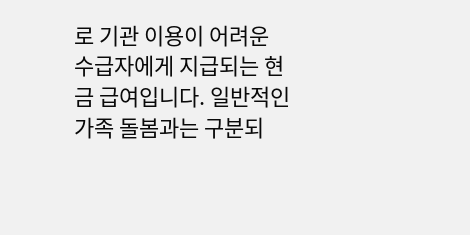로 기관 이용이 어려운 수급자에게 지급되는 현금 급여입니다. 일반적인 가족 돌봄과는 구분되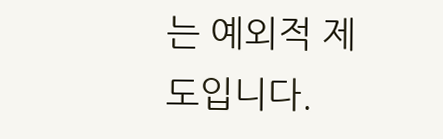는 예외적 제도입니다.